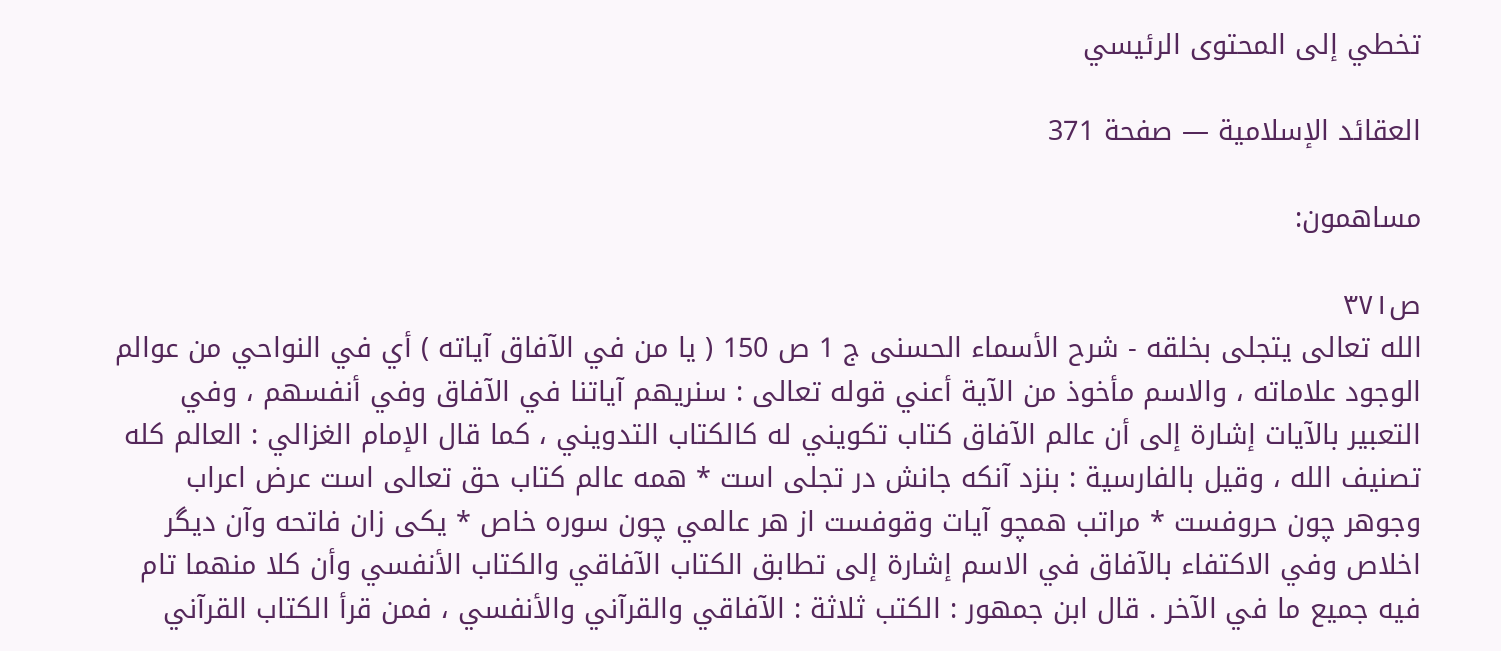تخطي إلى المحتوى الرئيسي

العقائد الإسلامية — صفحة 371

مساهمون:

ص٣٧١
الله تعالى يتجلى بخلقه - شرح الأسماء الحسنى ج 1 ص 150 ( يا من في الآفاق آياته ) أي في النواحي من عوالم الوجود علاماته ، والاسم مأخوذ من الآية أعني قوله تعالى : سنريهم آياتنا في الآفاق وفي أنفسهم ، وفي التعبير بالآيات إشارة إلى أن عالم الآفاق كتاب تكويني له كالكتاب التدويني ، كما قال الإمام الغزالي : العالم كله تصنيف الله ، وقيل بالفارسية : بنزد آنكه جانش در تجلى است * همه عالم كتاب حق تعالى است عرض اعراب وجوهر چون حروفست * مراتب همچو آيات وقوفست از هر عالمي چون سوره خاص * يكى زان فاتحه وآن ديگر اخلاص وفي الاكتفاء بالآفاق في الاسم إشارة إلى تطابق الكتاب الآفاقي والكتاب الأنفسي وأن كلا منهما تام فيه جميع ما في الآخر . قال ابن جمهور : الكتب ثلاثة : الآفاقي والقرآني والأنفسي ، فمن قرأ الكتاب القرآني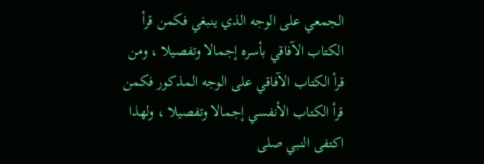الجمعي على الوجه الذي ينبغي فكمن قرأ الكتاب الآفاقي بأسره إجمالا وتفصيلا ، ومن قرأ الكتاب الآفاقي على الوجه المذكور فكمن قرأ الكتاب الأنفسي إجمالا وتفصيلا ، ولهذا اكتفى النبي صلى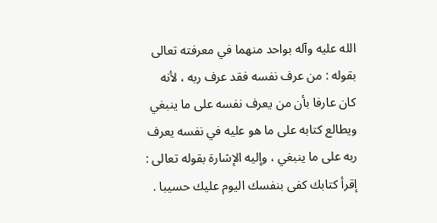الله عليه وآله بواحد منهما في معرفته تعالى بقوله : من عرف نفسه فقد عرف ربه ، لأنه كان عارفا بأن من يعرف نفسه على ما ينبغي ويطالع كتابه على ما هو عليه في نفسه يعرف ربه على ما ينبغي ، وإليه الإشارة بقوله تعالى : إقرأ كتابك كفى بنفسك اليوم عليك حسيبا .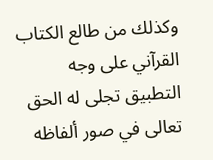وكذلك من طالع الكتاب القرآني على وجه التطبيق تجلى له الحق تعالى في صور ألفاظه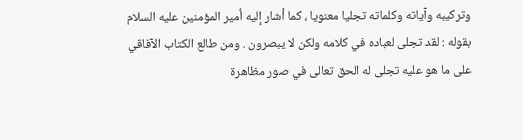وتركيبه وآياته وكلماته تجليا معنويا ، كما أشار إليه أمير المؤمنين عليه السلام بقوله : لقد تجلى لعباده في كلامه ولكن لا يبصرون . ومن طالع الكتاب الآفاقي على ما هو عليه تجلى له الحق تعالى في صور مظاهرة